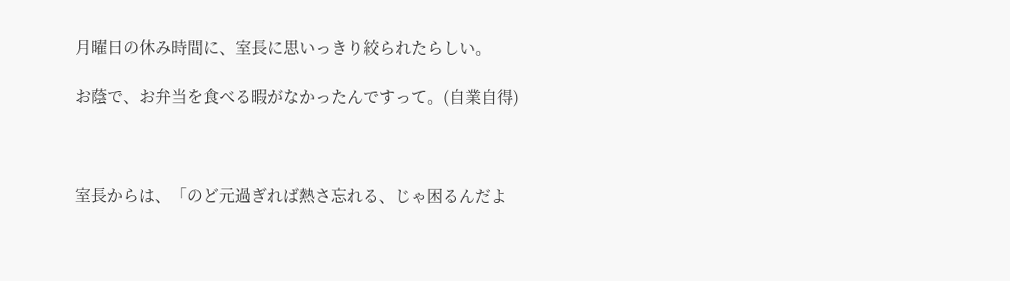月曜日の休み時間に、室長に思いっきり絞られたらしい。

お蔭で、お弁当を食べる暇がなかったんですって。(自業自得)



室長からは、「のど元過ぎれば熱さ忘れる、じゃ困るんだよ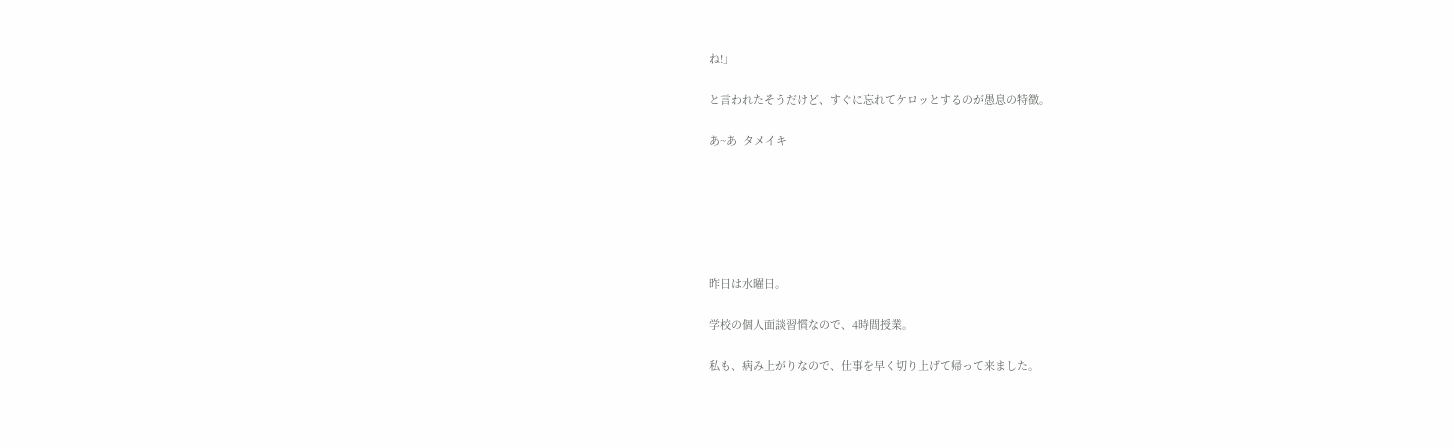ね!」

と言われたそうだけど、すぐに忘れてケロッとするのが愚息の特徴。

あ~あ  タメイキ






昨日は水曜日。

学校の個人面談習慣なので、4時間授業。

私も、病み上がりなので、仕事を早く切り上げて帰って来ました。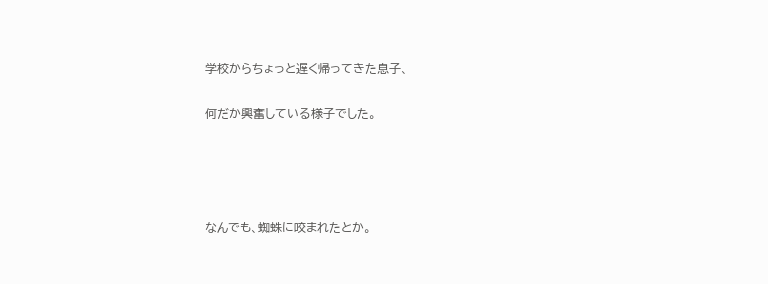学校からちょっと遅く帰ってきた息子、

何だか興奮している様子でした。




なんでも、蜘蛛に咬まれたとか。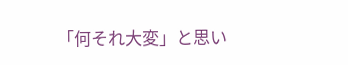「何それ大変」と思い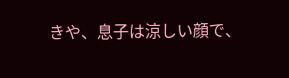きや、息子は涼しい顔で、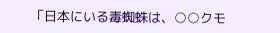「日本にいる毒蜘蛛は、○○クモ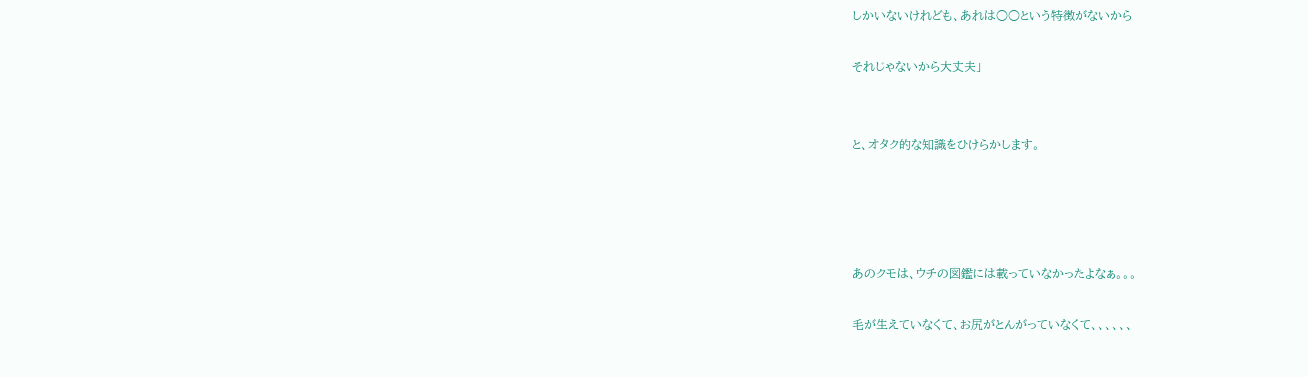しかいないけれども、あれは○○という特徴がないから

それじゃないから大丈夫」


と、オタク的な知識をひけらかします。




あのクモは、ウチの図鑑には載っていなかったよなぁ。。。

毛が生えていなくて、お尻がとんがっていなくて、、、、、、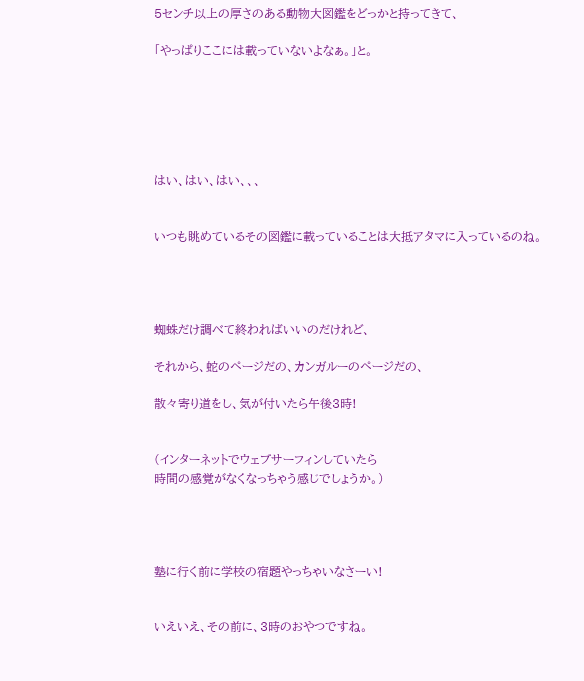5センチ以上の厚さのある動物大図鑑をどっかと持ってきて、

「やっぱりここには載っていないよなぁ。」と。






はい、はい、はい、、、


いつも眺めているその図鑑に載っていることは大抵アタマに入っているのね。




蜘蛛だけ調べて終わればいいのだけれど、

それから、蛇のページだの、カンガルーのページだの、

散々寄り道をし、気が付いたら午後3時!


(インターネットでウェブサーフィンしていたら
時間の感覚がなくなっちゃう感じでしょうか。)




塾に行く前に学校の宿題やっちゃいなさーい!


いえいえ、その前に、3時のおやつですね。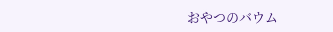おやつのバウム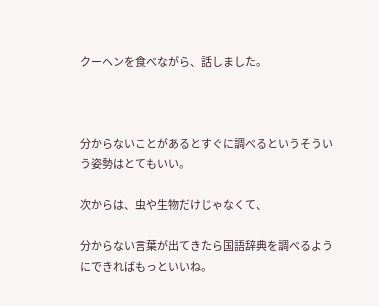クーヘンを食べながら、話しました。



分からないことがあるとすぐに調べるというそういう姿勢はとてもいい。

次からは、虫や生物だけじゃなくて、

分からない言葉が出てきたら国語辞典を調べるようにできればもっといいね。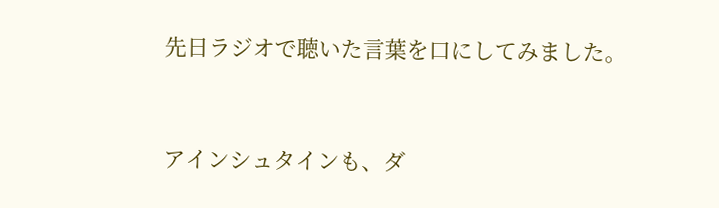先日ラジオで聴いた言葉を口にしてみました。


アインシュタインも、ダ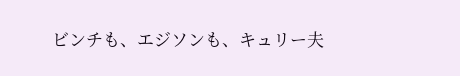ビンチも、エジソンも、キュリー夫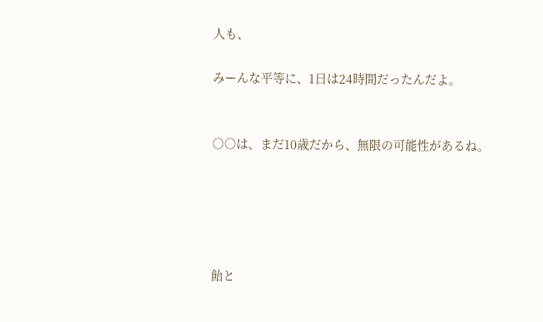人も、

みーんな平等に、1日は24時間だったんだよ。


○○は、まだ10歳だから、無限の可能性があるね。





飴と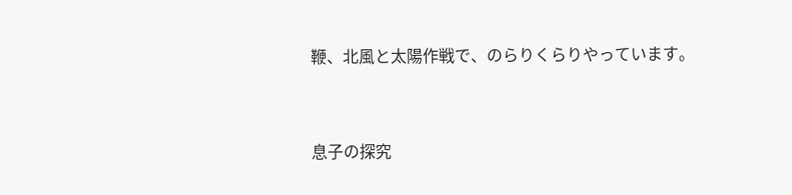鞭、北風と太陽作戦で、のらりくらりやっています。


息子の探究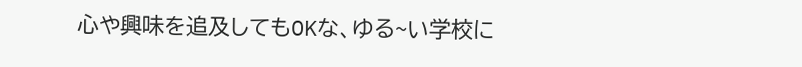心や興味を追及してもOKな、ゆる~い学校に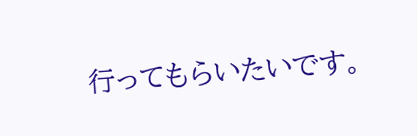行ってもらいたいです。